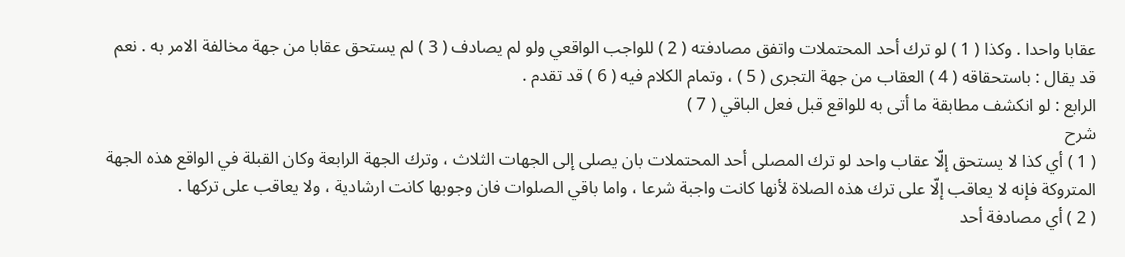عقابا واحدا . وكذا ( 1 ) لو ترك أحد المحتملات واتفق مصادفته ( 2 ) للواجب الواقعي ولو لم يصادف ( 3 ) لم يستحق عقابا من جهة مخالفة الامر به . نعم قد يقال : باستحقاقه ( 4 ) العقاب من جهة التجرى ( 5 ) ، وتمام الكلام فيه ( 6 ) قد تقدم .
الرابع : لو انكشف مطابقة ما أتى به للواقع قبل فعل الباقي ( 7 )
شرح
( 1 ) أي كذا لا يستحق إلّا عقاب واحد لو ترك المصلى أحد المحتملات بان يصلى إلى الجهات الثلاث ، وترك الجهة الرابعة وكان القبلة في الواقع هذه الجهة المتروكة فإنه لا يعاقب إلّا على ترك هذه الصلاة لأنها كانت واجبة شرعا ، واما باقي الصلوات فان وجوبها كانت ارشادية ، ولا يعاقب على تركها .
( 2 ) أي مصادفة أحد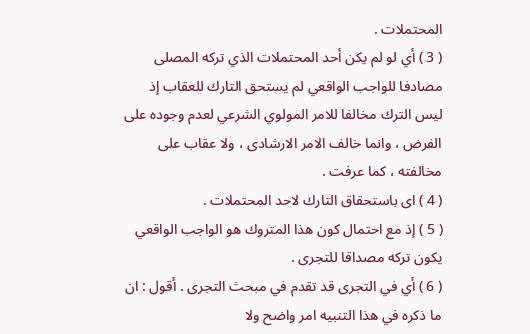المحتملات .
( 3 ) أي لو لم يكن أحد المحتملات الذي تركه المصلى مصادفا للواجب الواقعي لم يستحق التارك للعقاب إذ ليس الترك مخالفا للامر المولوي الشرعي لعدم وجوده على الفرض ، وانما خالف الامر الارشادى ، ولا عقاب على مخالفته ، كما عرفت .
( 4 ) اى باستحقاق التارك لاحد المحتملات .
( 5 ) إذ مع احتمال كون هذا المتروك هو الواجب الواقعي يكون تركه مصداقا للتجرى .
( 6 ) أي في التجرى قد تقدم في مبحث التجرى . أقول : ان ما ذكره في هذا التنبيه امر واضح ولا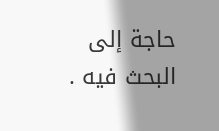حاجة إلى البحث فيه .